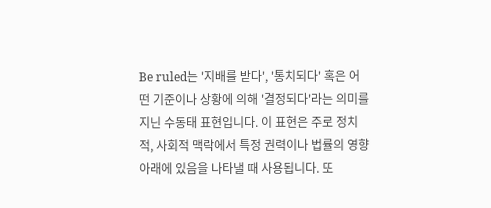Be ruled는 '지배를 받다', '통치되다' 혹은 어떤 기준이나 상황에 의해 '결정되다'라는 의미를 지닌 수동태 표현입니다. 이 표현은 주로 정치적, 사회적 맥락에서 특정 권력이나 법률의 영향 아래에 있음을 나타낼 때 사용됩니다. 또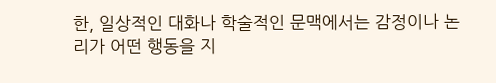한, 일상적인 대화나 학술적인 문맥에서는 감정이나 논리가 어떤 행동을 지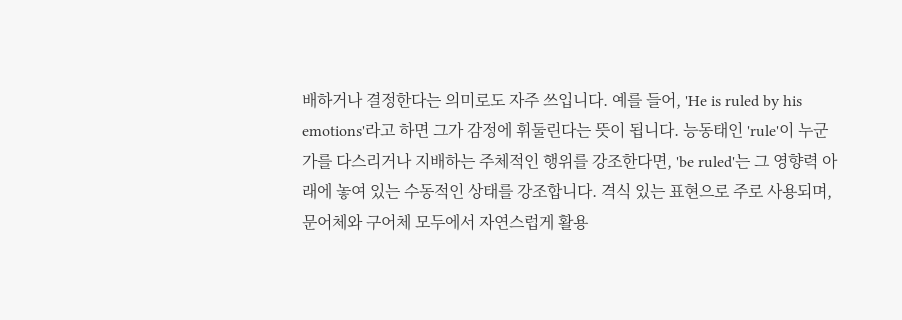배하거나 결정한다는 의미로도 자주 쓰입니다. 예를 들어, 'He is ruled by his emotions'라고 하면 그가 감정에 휘둘린다는 뜻이 됩니다. 능동태인 'rule'이 누군가를 다스리거나 지배하는 주체적인 행위를 강조한다면, 'be ruled'는 그 영향력 아래에 놓여 있는 수동적인 상태를 강조합니다. 격식 있는 표현으로 주로 사용되며, 문어체와 구어체 모두에서 자연스럽게 활용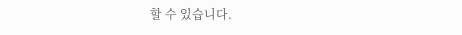할 수 있습니다.